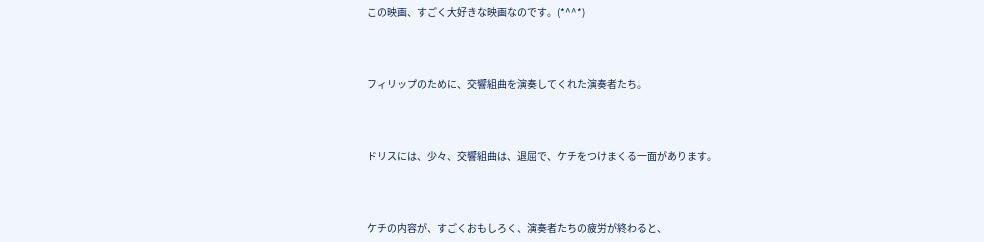この映画、すごく大好きな映画なのです。(*^^*)



フィリップのために、交響組曲を演奏してくれた演奏者たち。



ドリスには、少々、交響組曲は、退屈で、ケチをつけまくる一面があります。



ケチの内容が、すごくおもしろく、演奏者たちの疲労が終わると、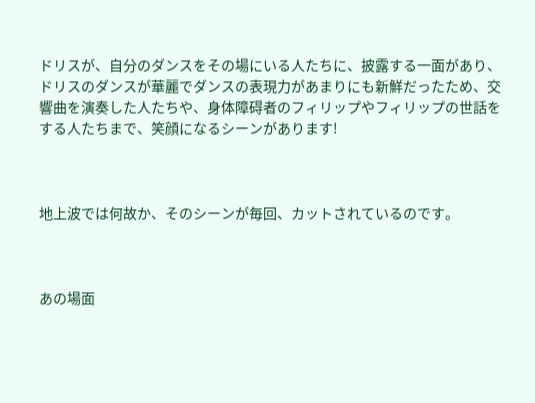ドリスが、自分のダンスをその場にいる人たちに、披露する一面があり、ドリスのダンスが華麗でダンスの表現力があまりにも新鮮だったため、交響曲を演奏した人たちや、身体障碍者のフィリップやフィリップの世話をする人たちまで、笑顔になるシーンがあります!



地上波では何故か、そのシーンが毎回、カットされているのです。



あの場面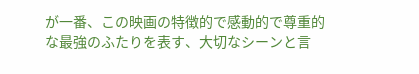が一番、この映画の特徴的で感動的で尊重的な最強のふたりを表す、大切なシーンと言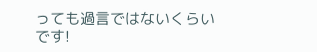っても過言ではないくらいです!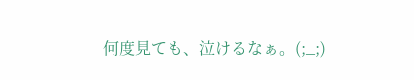何度見ても、泣けるなぁ。(;_;)